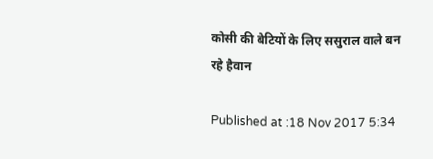कोसी की बेटियों के लिए ससुराल वाले बन रहे हैवान

Published at :18 Nov 2017 5:34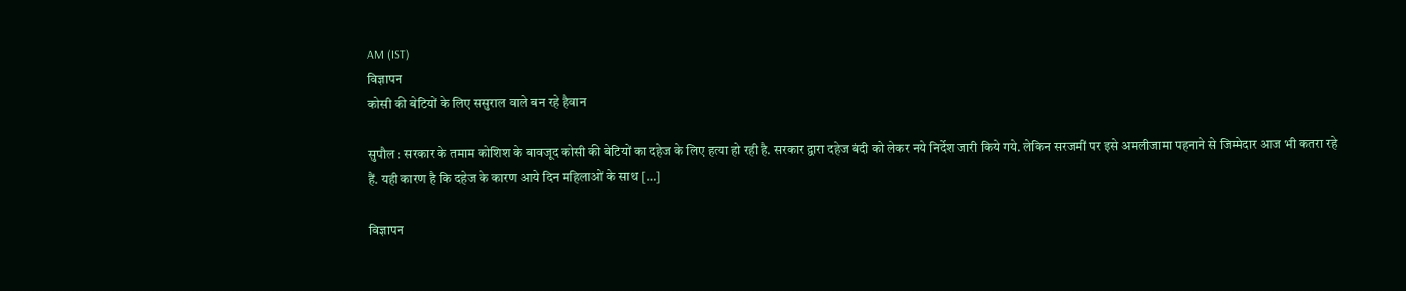AM (IST)
विज्ञापन
कोसी की बेटियों के लिए ससुराल वाले बन रहे हैवान

सुपौल : सरकार के तमाम कोशिश के बावजूद कोसी की बेटियों का दहेज के लिए हत्या हो रही है. सरकार द्वारा दहेज बंदी को लेकर नये निर्देश जारी किये गये. लेकिन सरजमीं पर इसे अमलीजामा पहनाने से जिम्मेदार आज भी कतरा रहे हैं. यही कारण है कि दहेज के कारण आये दिन महिलाओं के साथ […]

विज्ञापन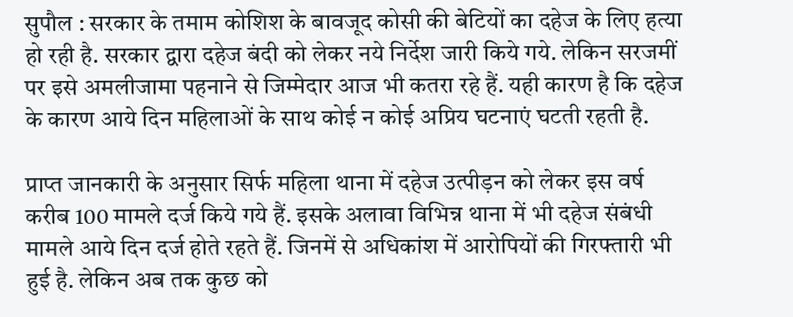सुपौल : सरकार के तमाम कोशिश के बावजूद कोसी की बेटियों का दहेज के लिए हत्या हो रही है. सरकार द्वारा दहेज बंदी को लेकर नये निर्देश जारी किये गये. लेकिन सरजमीं पर इसे अमलीजामा पहनाने से जिम्मेदार आज भी कतरा रहे हैं. यही कारण है कि दहेज के कारण आये दिन महिलाओं के साथ कोई न कोई अप्रिय घटनाएं घटती रहती है.

प्राप्त जानकारी के अनुसार सिर्फ महिला थाना में दहेज उत्पीड़न को लेकर इस वर्ष करीब 100 मामले दर्ज किये गये हैं. इसके अलावा विभिन्न थाना में भी दहेज संबंधी मामले आये दिन दर्ज होते रहते हैं. जिनमें से अधिकांश में आरोपियों की गिरफ्तारी भी हुई है. लेकिन अब तक कुछ को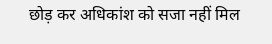छोड़ कर अधिकांश को सजा नहीं मिल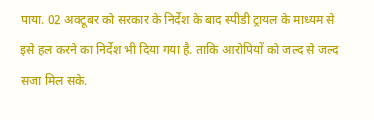पाया. 02 अक्टूबर को सरकार के निर्देश के बाद स्पीडी ट्रायल के माध्यम से इसे हल करने का निर्देश भी दिया गया है. ताकि आरोपियों को जल्द से जल्द सजा मिल सके.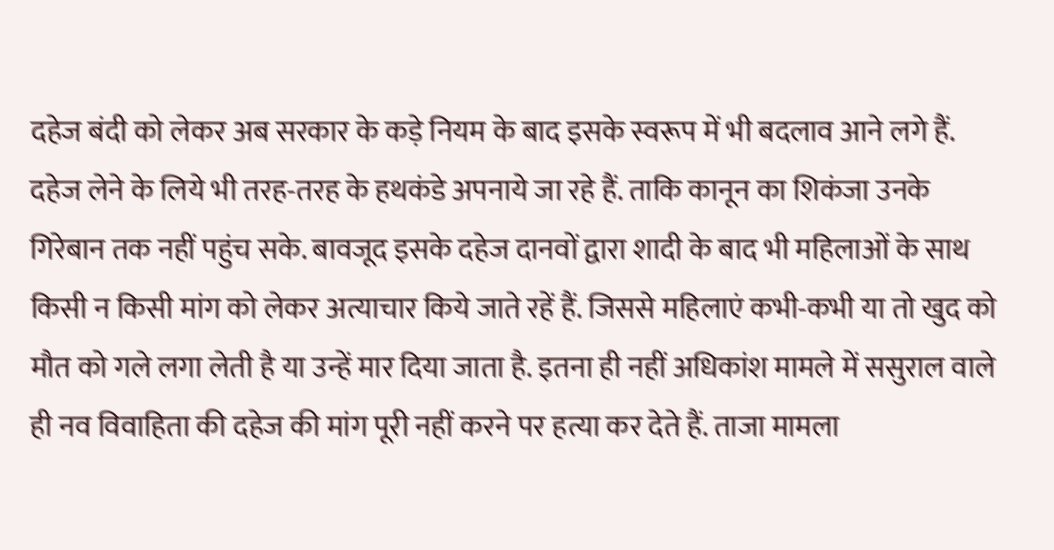दहेज बंदी को लेकर अब सरकार के कड़े नियम के बाद इसके स्वरूप में भी बदलाव आने लगे हैं. दहेज लेने के लिये भी तरह-तरह के हथकंडे अपनाये जा रहे हैं. ताकि कानून का शिकंजा उनके गिरेबान तक नहीं पहुंच सके. बावजूद इसके दहेज दानवों द्वारा शादी के बाद भी महिलाओं के साथ किसी न किसी मांग को लेकर अत्याचार किये जाते रहें हैं. जिससे महिलाएं कभी-कभी या तो खुद को मौत को गले लगा लेती है या उन्हें मार दिया जाता है. इतना ही नहीं अधिकांश मामले में ससुराल वाले ही नव विवाहिता की दहेज की मांग पूरी नहीं करने पर हत्या कर देते हैं. ताजा मामला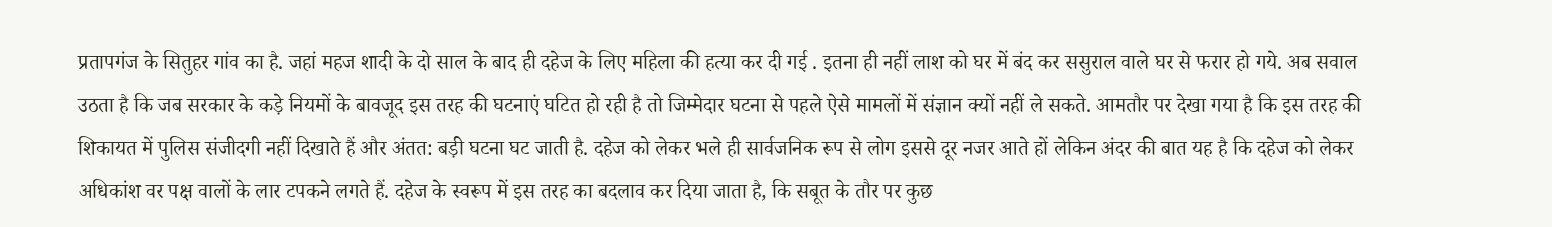प्रतापगंज के सितुहर गांव का है. जहां महज शादी के दो साल के बाद ही दहेज के लिए महिला की हत्या कर दी गई . इतना ही नहीं लाश को घर में बंद कर ससुराल वाले घर से फरार हो गये. अब सवाल उठता है कि जब सरकार के कड़े नियमों के बावजूद इस तरह की घटनाएं घटित हो रही है तो जिम्मेदार घटना से पहले ऐसे मामलों में संज्ञान क्यों नहीं ले सकते. आमतौर पर देखा गया है कि इस तरह की शिकायत में पुलिस संजीदगी नहीं दिखाते हैं और अंतत: बड़ी घटना घट जाती है. दहेज को लेकर भले ही सार्वजनिक रूप से लोग इससे दूर नजर आते हों लेकिन अंदर की बात यह है कि दहेज को लेकर अधिकांश वर पक्ष वालों के लार टपकने लगते हैं. दहेज के स्वरूप में इस तरह का बदलाव कर दिया जाता है, कि सबूत के तौर पर कुछ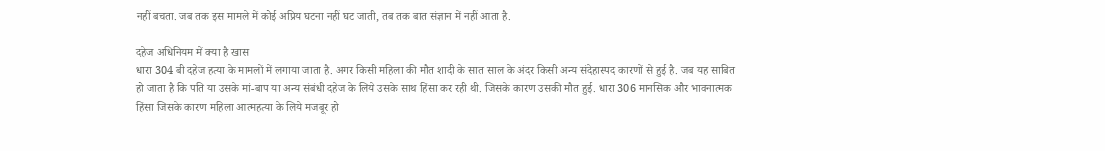नहीं बचता. जब तक इस मामले में कोई अप्रिय घटना नहीं घट जाती, तब तक बात संज्ञान में नहीं आता है.

दहेज अधिनियम में क्या है खास
धारा 304 बी दहेज हत्या के मामलों में लगाया जाता है. अगर किसी महिला की मौत शादी के सात साल के अंदर किसी अन्य संदेहास्पद कारणों से हुई है. जब यह साबित हो जाता है कि पति या उसके मां-बाप या अन्य संबंधी दहेज के लिये उसके साथ हिंसा कर रही थी. जिसके कारण उसकी मौत हुई. धारा 306 मानसिक और भावनात्मक हिंसा जिसके कारण महिला आत्महत्या के लिये मजबूर हो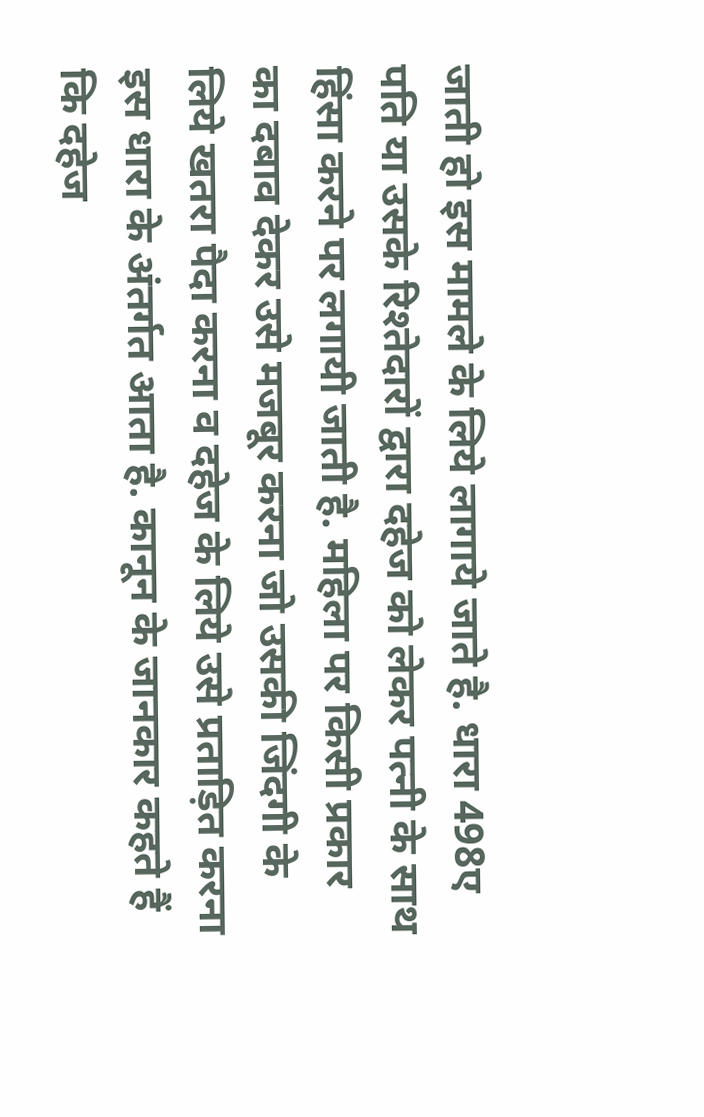जाती हो इस मामले के लिये लागाये जाते है. धारा 498ए पति या उसके रिश्तेदारों द्वारा दहेज को लेकर पत्नी के साथ हिंसा करने पर लगायी जाती है. महिला पर किसी प्रकार का दबाव देकर उसे मजबूर करना जो उसकी जिंदगी के लिये खतरा पैदा करना व दहेज के लिये उसे प्रताड़ित करना इस धारा के अंतर्गत आता है. कानून के जानकार कहते हैं कि दहेज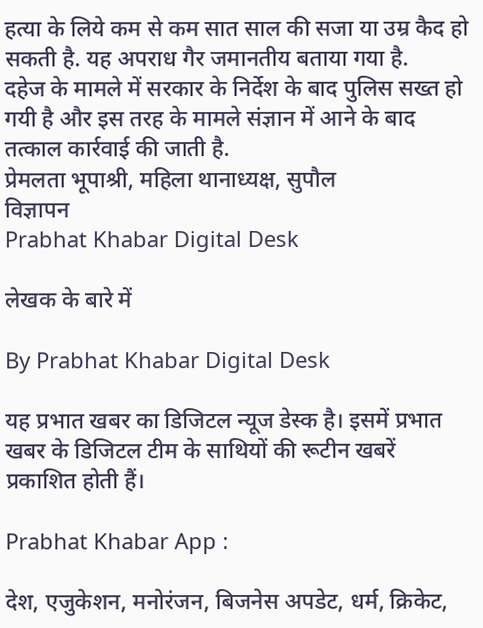हत्या के लिये कम से कम सात साल की सजा या उम्र कैद हो सकती है. यह अपराध गैर जमानतीय बताया गया है.
दहेज के मामले में सरकार के निर्देश के बाद पुलिस सख्त हो गयी है और इस तरह के मामले संज्ञान में आने के बाद तत्काल कार्रवाई की जाती है.
प्रेमलता भूपाश्री, महिला थानाध्यक्ष, सुपौल
विज्ञापन
Prabhat Khabar Digital Desk

लेखक के बारे में

By Prabhat Khabar Digital Desk

यह प्रभात खबर का डिजिटल न्यूज डेस्क है। इसमें प्रभात खबर के डिजिटल टीम के साथियों की रूटीन खबरें प्रकाशित होती हैं।

Prabhat Khabar App :

देश, एजुकेशन, मनोरंजन, बिजनेस अपडेट, धर्म, क्रिकेट,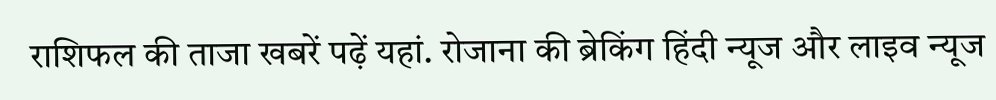राशिफल की ताजा खबरें पढ़ें यहां. रोजाना की ब्रेकिंग हिंदी न्यूज और लाइव न्यूज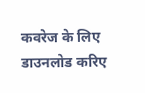कवरेज के लिए डाउनलोड करिए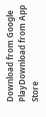Download from Google PlayDownload from App Store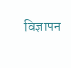विज्ञापन